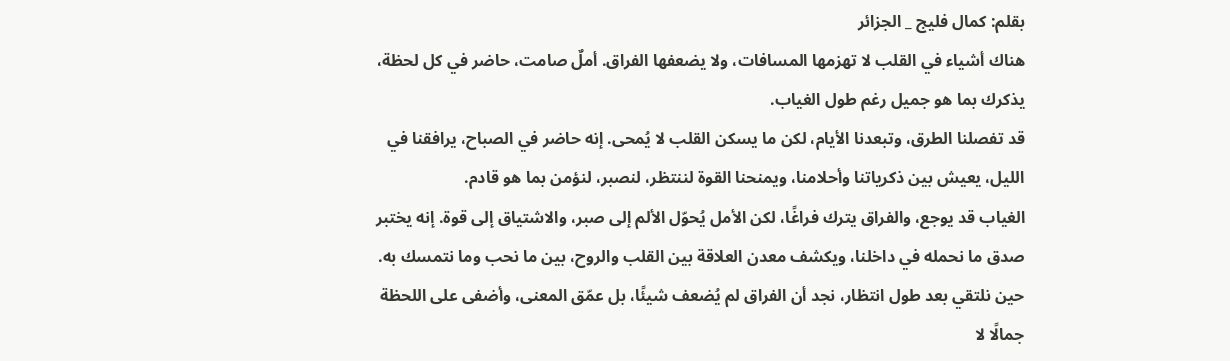بقلم: كمال فليج _ الجزائر
هناك أشياء في القلب لا تهزمها المسافات، ولا يضعفها الفراق. أملٌ صامت، حاضر في كل لحظة، يذكرك بما هو جميل رغم طول الغياب.
قد تفصلنا الطرق، وتبعدنا الأيام، لكن ما يسكن القلب لا يُمحى. إنه حاضر في الصباح، يرافقنا في الليل، يعيش بين ذكرياتنا وأحلامنا، ويمنحنا القوة لننتظر، لنصبر، لنؤمن بما هو قادم.
الغياب قد يوجع، والفراق يترك فراغًا، لكن الأمل يُحوّل الألم إلى صبر، والاشتياق إلى قوة. إنه يختبر صدق ما نحمله في داخلنا، ويكشف معدن العلاقة بين القلب والروح، بين ما نحب وما نتمسك به.
حين نلتقي بعد طول انتظار، نجد أن الفراق لم يُضعف شيئًا، بل عمّق المعنى، وأضفى على اللحظة جمالًا لا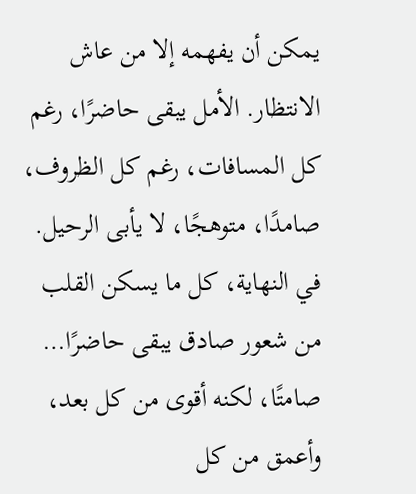يمكن أن يفهمه إلا من عاش الانتظار. الأمل يبقى حاضرًا، رغم كل المسافات، رغم كل الظروف، صامدًا، متوهجًا، لا يأبى الرحيل.
في النهاية، كل ما يسكن القلب من شعور صادق يبقى حاضرًا… صامتًا، لكنه أقوى من كل بعد، وأعمق من كل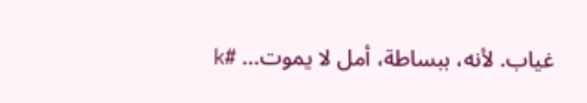غياب. لأنه، ببساطة، أمل لا يموت… #k